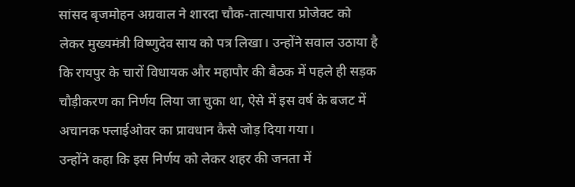सांसद बृजमोहन अग्रवाल ने शारदा चौक-तात्यापारा प्रोजेक्ट को लेकर मुख्यमंत्री विष्णुदेव साय को पत्र लिखा। उन्होंने सवाल उठाया है कि रायपुर के चारों विधायक और महापौर की बैठक में पहले ही सड़क चौड़ीकरण का निर्णय लिया जा चुका था, ऐसे में इस वर्ष के बजट में अचानक फ्लाईओवर का प्रावधान कैसे जोड़ दिया गया।
उन्होंने कहा कि इस निर्णय को लेकर शहर की जनता में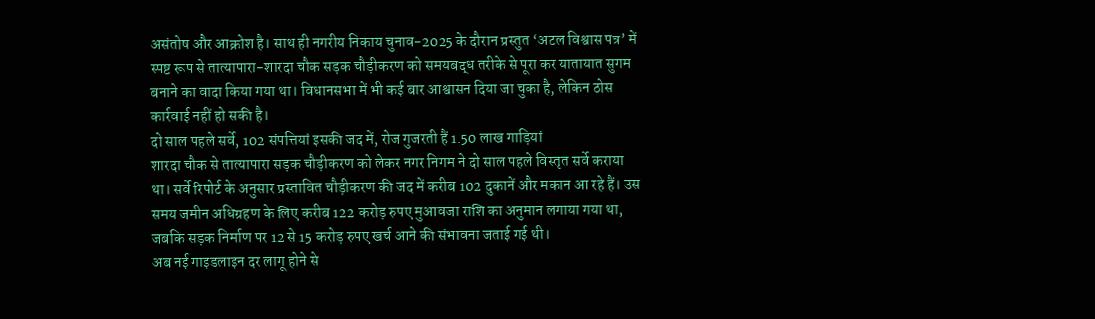असंतोष और आक्रोश है। साथ ही नगरीय निकाय चुनाव-2025 के दौरान प्रस्तुत ‘अटल विश्वास पत्र’ में स्पष्ट रूप से तात्यापारा-शारदा चौक सड़क चौड़ीकरण को समयबद्ध तरीके से पूरा कर यातायात सुगम बनाने का वादा किया गया था। विधानसभा में भी कई बार आश्वासन दिया जा चुका है, लेकिन ठोस कार्रवाई नहीं हो सकी है।
दो साल पहले सर्वे, 102 संपत्तियां इसकी जद में, रोज गुजरती हैं 1.50 लाख गाड़ियां
शारदा चौक से तात्यापारा सड़क चौड़ीकरण को लेकर नगर निगम ने दो साल पहले विस्तृत सर्वे कराया था। सर्वे रिपोर्ट के अनुसार प्रस्तावित चौड़ीकरण की जद में करीब 102 दुकानें और मकान आ रहे हैं। उस समय जमीन अधिग्रहण के लिए करीब 122 करोड़ रुपए मुआवजा राशि का अनुमान लगाया गया था, जबकि सड़क निर्माण पर 12 से 15 करोड़ रुपए खर्च आने की संभावना जताई गई थी।
अब नई गाइडलाइन दर लागू होने से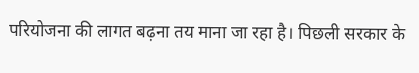परियोजना की लागत बढ़ना तय माना जा रहा है। पिछली सरकार के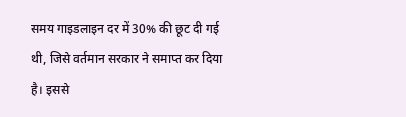समय गाइडलाइन दर में 30% की छूट दी गई थी, जिसे वर्तमान सरकार ने समाप्त कर दिया है। इससे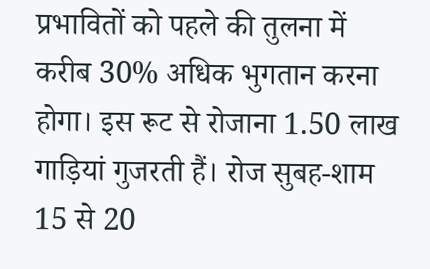प्रभावितों को पहले की तुलना में करीब 30% अधिक भुगतान करना होगा। इस रूट से रोजाना 1.50 लाख गाड़ियां गुजरती हैं। रोज सुबह-शाम 15 से 20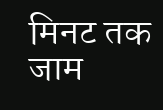मिनट तक जाम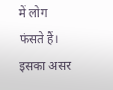में लोग फंसते हैं। इसका असर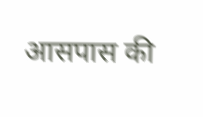आसपास की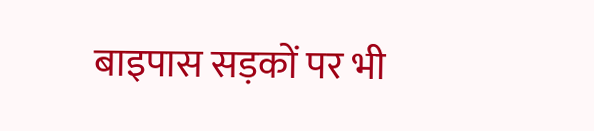बाइपास सड़कों पर भी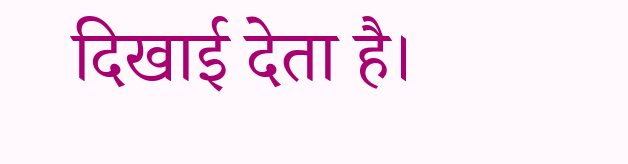दिखाई देता है।